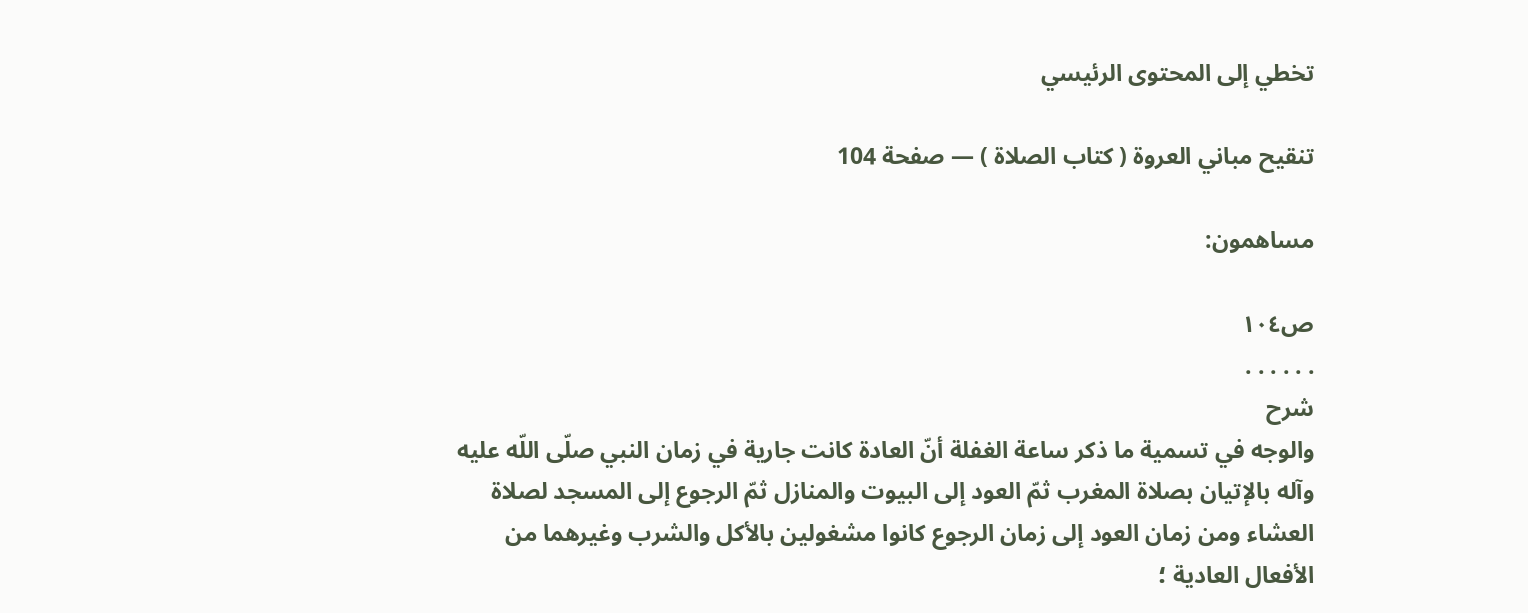تخطي إلى المحتوى الرئيسي

تنقيح مباني العروة ( كتاب الصلاة ) — صفحة 104

مساهمون:

ص١٠٤
. . . . . .
شرح
والوجه في تسمية ما ذكر ساعة الغفلة أنّ العادة كانت جارية في زمان النبي صلّى اللّه عليه وآله بالإتيان بصلاة المغرب ثمّ العود إلى البيوت والمنازل ثمّ الرجوع إلى المسجد لصلاة العشاء ومن زمان العود إلى زمان الرجوع كانوا مشغولين بالأكل والشرب وغيرهما من الأفعال العادية ؛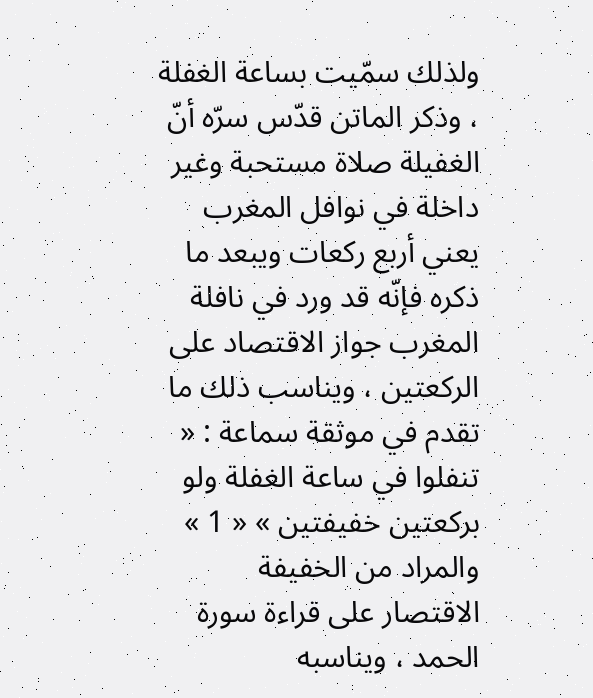ولذلك سمّيت بساعة الغفلة ، وذكر الماتن قدّس سرّه أنّ الغفيلة صلاة مستحبة وغير داخلة في نوافل المغرب يعني أربع ركعات ويبعد ما ذكره فإنّه قد ورد في نافلة المغرب جواز الاقتصاد على الركعتين ، ويناسب ذلك ما تقدم في موثقة سماعة : « تنفلوا في ساعة الغفلة ولو بركعتين خفيفتين » « 1 » والمراد من الخفيفة الاقتصار على قراءة سورة الحمد ، ويناسبه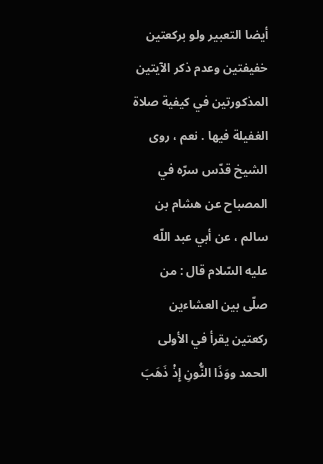أيضا التعبير ولو بركعتين خفيفتين وعدم ذكر الآيتين المذكورتين في كيفية صلاة الغفيلة فيها . نعم ، روى الشيخ قدّس سرّه في المصباح عن هشام بن سالم ، عن أبي عبد اللّه عليه السّلام قال : من صلّى بين العشاءين ركعتين يقرأ في الأولى الحمد ووَذَا النُّونِ إِذْ ذَهَبَ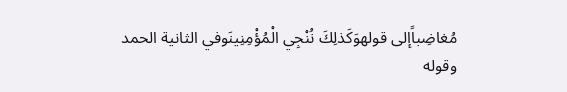مُغاضِباًإلى قولهوَكَذلِكَ نُنْجِي الْمُؤْمِنِينَوفي الثانية الحمد وقوله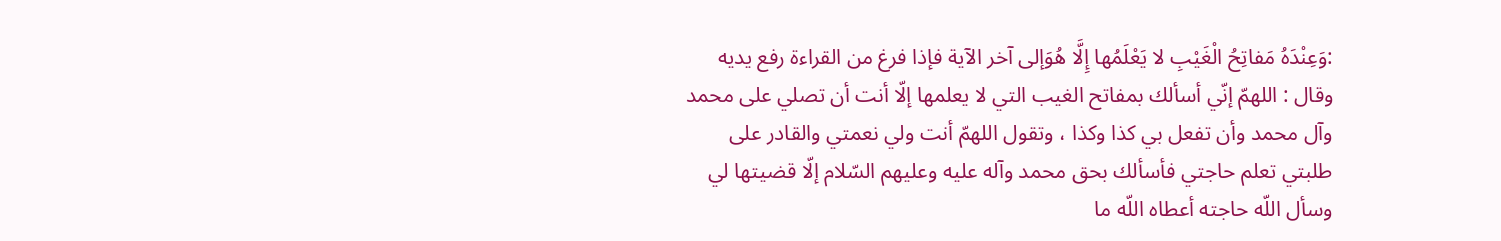:وَعِنْدَهُ مَفاتِحُ الْغَيْبِ لا يَعْلَمُها إِلَّا هُوَإلى آخر الآية فإذا فرغ من القراءة رفع يديه وقال : اللهمّ إنّي أسألك بمفاتح الغيب التي لا يعلمها إلّا أنت أن تصلي على محمد وآل محمد وأن تفعل بي كذا وكذا ، وتقول اللهمّ أنت ولي نعمتي والقادر على طلبتي تعلم حاجتي فأسألك بحق محمد وآله عليه وعليهم السّلام إلّا قضيتها لي وسأل اللّه حاجته أعطاه اللّه ما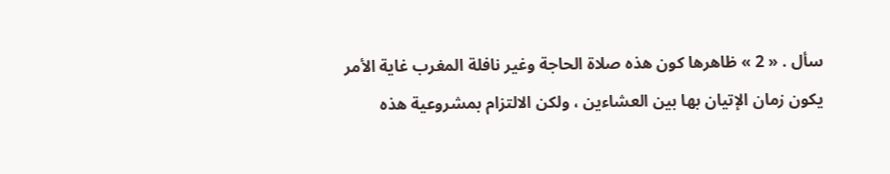سأل . « 2 » ظاهرها كون هذه صلاة الحاجة وغير نافلة المغرب غاية الأمر يكون زمان الإتيان بها بين العشاءين ، ولكن الالتزام بمشروعية هذه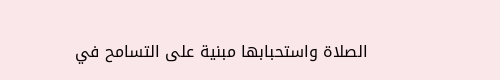الصلاة واستحبابها مبنية على التسامح في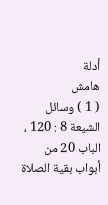أدلة
هامش
( 1 ) وسائل الشيعة 8 : 120 ، الباب 20 من أبواب بقية الصلاة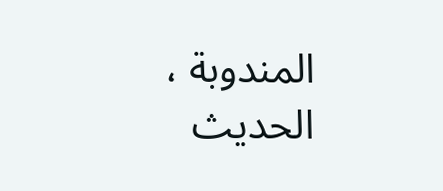المندوبة ، الحديث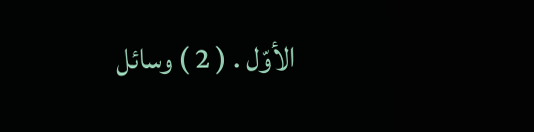الأوّل . ( 2 ) وسائل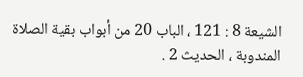الشيعة 8 : 121 ، الباب 20 من أبواب بقية الصلاة المندوبة ، الحديث 2 .